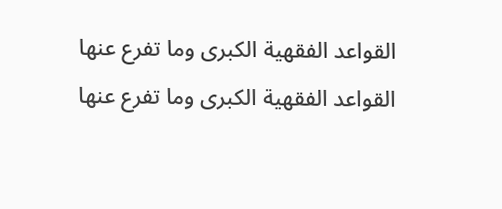القواعد الفقهية الكبرى وما تفرع عنها
القواعد الفقهية الكبرى وما تفرع عنها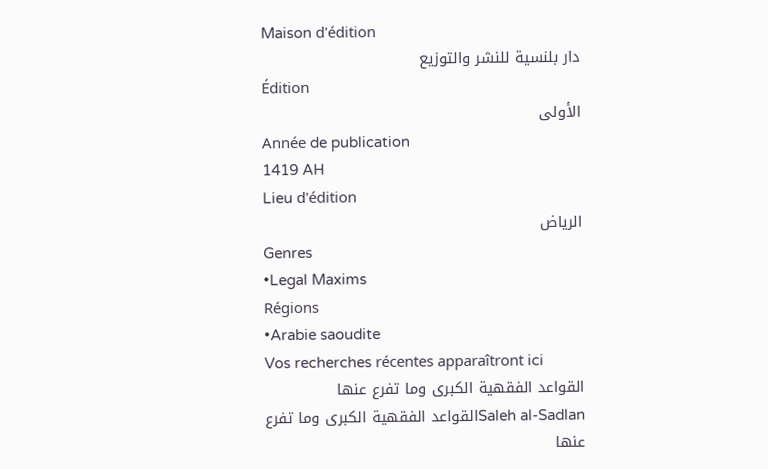Maison d'édition
دار بلنسية للنشر والتوزيع
Édition
الأولى
Année de publication
1419 AH
Lieu d'édition
الرياض
Genres
•Legal Maxims
Régions
•Arabie saoudite
Vos recherches récentes apparaîtront ici
القواعد الفقهية الكبرى وما تفرع عنها
Saleh al-Sadlanالقواعد الفقهية الكبرى وما تفرع عنها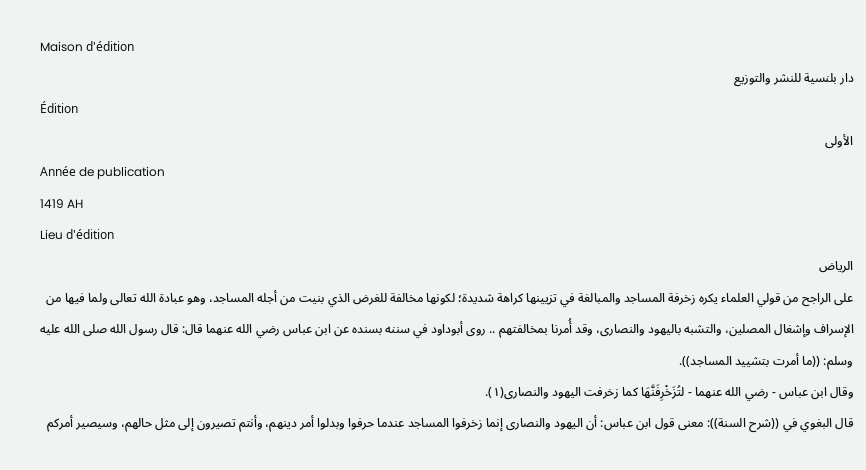Maison d'édition
دار بلنسية للنشر والتوزيع
Édition
الأولى
Année de publication
1419 AH
Lieu d'édition
الرياض
على الراجح من قولي العلماء يكره زخرفة المساجد والمبالغة في تزيينها كراهة شديدة؛ لكونها مخالفة للغرض الذي بنيت من أجله المساجد، وهو عبادة الله تعالى ولما فيها من الإسراف وإشغال المصلين، والتشبه باليهود والنصارى، وقد أُمرنا بمخالفتهم .. روى أبوداود في سننه بسنده عن ابن عباس رضي الله عنهما قال: قال رسول الله صلى الله عليه وسلم: ((ما أمرت بتشييد المساجد)).
وقال ابن عباس - رضي الله عنهما - لتُزَخْرِفَنَّهَا كما زخرفت اليهود والنصارى(١).
قال البغوي في ((شرح السنة)): معنى قول ابن عباس: أن اليهود والنصارى إنما زخرفوا المساجد عندما حرفوا وبدلوا أمر دينهم، وأنتم تصيرون إلى مثل حالهم، وسيصير أمركم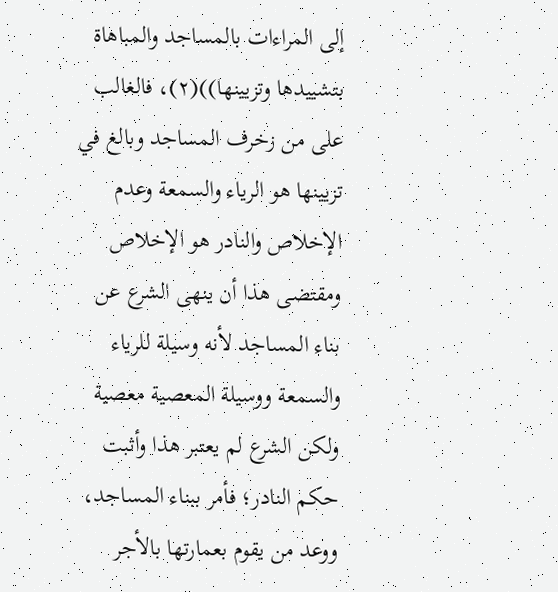إلى المراءات بالمساجد والمباهاة بتشييدها وتزيينها))(٢)، فالغالب على من زخرف المساجد وبالغ في تزيينها هو الرياء والسمعة وعدم الإخلاص والنادر هو الإخلاص ومقتضى هذا أن ينهى الشرع عن بناء المساجد لأنه وسيلة للرياء والسمعة ووسيلة المعصية معصية ولكن الشرع لم يعتبر هذا وأثبت حكم النادر؛ فأمر ببناء المساجد، ووعد من يقوم بعمارتها بالأجر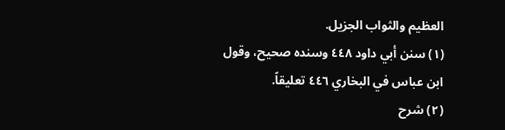العظيم والثواب الجزيل.
(١) سنن أبي داود ٤٤٨ وسنده صحيح، وقول ابن عباس في البخاري ٤٤٦ تعليقاً.
(٢) شرح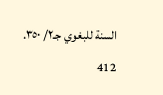السنة للبغوي جـ٢/ ٣٥٠.
412